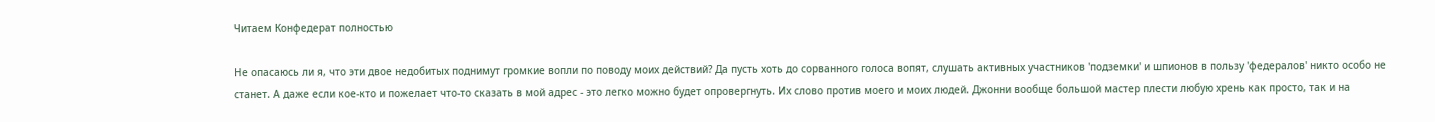Читаем Конфедерат полностью

Не опасаюсь ли я, что эти двое недобитых поднимут громкие вопли по поводу моих действий? Да пусть хоть до сорванного голоса вопят, слушать активных участников 'подземки' и шпионов в пользу 'федералов' никто особо не станет. А даже если кое-кто и пожелает что-то сказать в мой адрес - это легко можно будет опровергнуть. Их слово против моего и моих людей. Джонни вообще большой мастер плести любую хрень как просто, так и на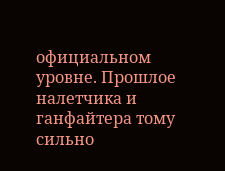официальном уровне. Прошлое налетчика и ганфайтера тому сильно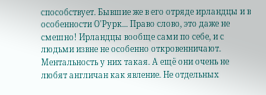способствует. Бывшие же в его отряде ирландцы и в особенности О'Рурк... Право слово, это даже не смешно! Ирландцы вообще сами по себе, и с людьми извне не особенно откровенничают. Ментальность у них такая. А ещё они очень не любят англичан как явление. Не отдельных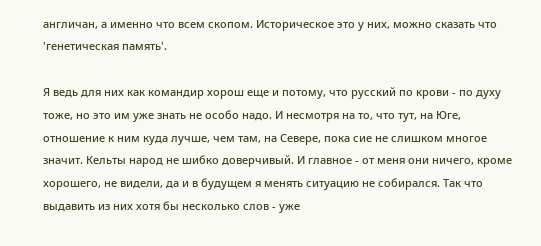англичан, а именно что всем скопом. Историческое это у них, можно сказать что 'генетическая память'.

Я ведь для них как командир хорош еще и потому, что русский по крови - по духу тоже, но это им уже знать не особо надо. И несмотря на то, что тут, на Юге, отношение к ним куда лучше, чем там, на Севере, пока сие не слишком многое значит. Кельты народ не шибко доверчивый. И главное - от меня они ничего, кроме хорошего, не видели, да и в будущем я менять ситуацию не собирался. Так что выдавить из них хотя бы несколько слов - уже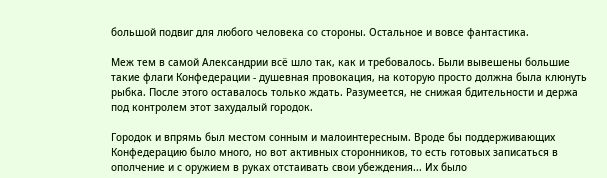большой подвиг для любого человека со стороны. Остальное и вовсе фантастика.

Меж тем в самой Александрии всё шло так, как и требовалось. Были вывешены большие такие флаги Конфедерации - душевная провокация, на которую просто должна была клюнуть рыбка. После этого оставалось только ждать. Разумеется, не снижая бдительности и держа под контролем этот захудалый городок.

Городок и впрямь был местом сонным и малоинтересным. Вроде бы поддерживающих Конфедерацию было много, но вот активных сторонников, то есть готовых записаться в ополчение и с оружием в руках отстаивать свои убеждения... Их было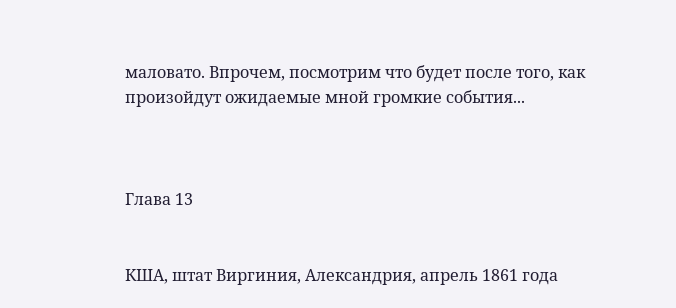маловато. Впрочем, посмотрим что будет после того, как произойдут ожидаемые мной громкие события...



Глава 13


КША, штат Виргиния, Александрия, апрель 1861 года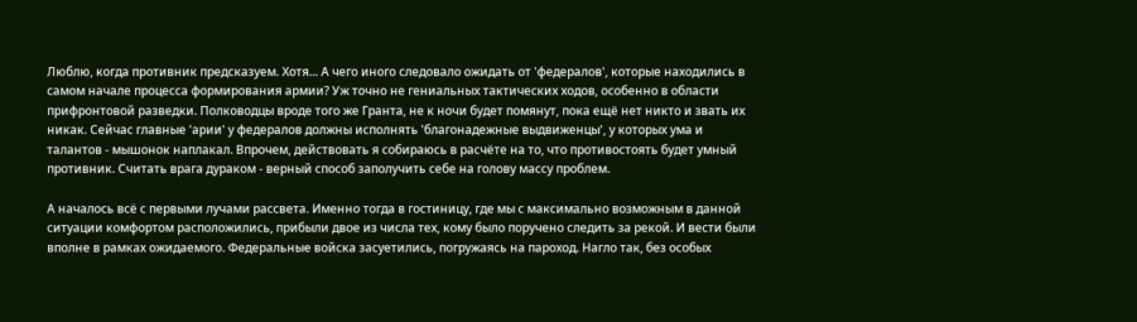Люблю, когда противник предсказуем. Хотя... А чего иного следовало ожидать от 'федералов', которые находились в самом начале процесса формирования армии? Уж точно не гениальных тактических ходов, особенно в области прифронтовой разведки. Полководцы вроде того же Гранта, не к ночи будет помянут, пока ещё нет никто и звать их никак. Сейчас главные 'арии' у федералов должны исполнять 'благонадежные выдвиженцы', у которых ума и талантов - мышонок наплакал. Впрочем, действовать я собираюсь в расчёте на то, что противостоять будет умный противник. Считать врага дураком - верный способ заполучить себе на голову массу проблем.

А началось всё с первыми лучами рассвета. Именно тогда в гостиницу, где мы с максимально возможным в данной ситуации комфортом расположились, прибыли двое из числа тех, кому было поручено следить за рекой. И вести были вполне в рамках ожидаемого. Федеральные войска засуетились, погружаясь на пароход. Нагло так, без особых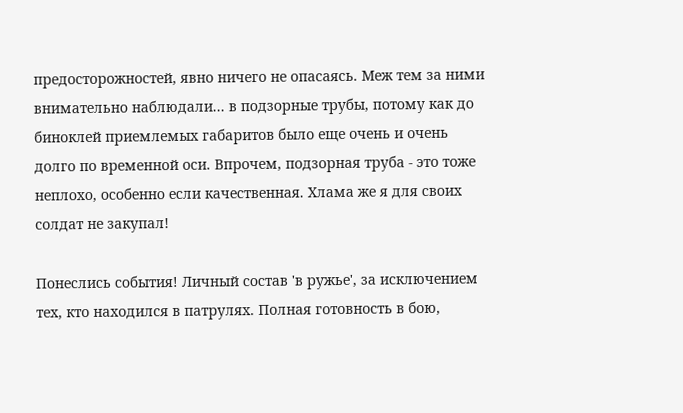предосторожностей, явно ничего не опасаясь. Меж тем за ними внимательно наблюдали... в подзорные трубы, потому как до биноклей приемлемых габаритов было еще очень и очень долго по временной оси. Впрочем, подзорная труба - это тоже неплохо, особенно если качественная. Хлама же я для своих солдат не закупал!

Понеслись события! Личный состав 'в ружье', за исключением тех, кто находился в патрулях. Полная готовность в бою,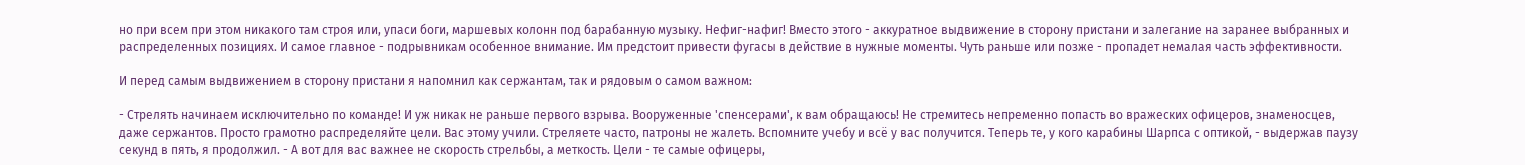но при всем при этом никакого там строя или, упаси боги, маршевых колонн под барабанную музыку. Нефиг-нафиг! Вместо этого - аккуратное выдвижение в сторону пристани и залегание на заранее выбранных и распределенных позициях. И самое главное - подрывникам особенное внимание. Им предстоит привести фугасы в действие в нужные моменты. Чуть раньше или позже - пропадет немалая часть эффективности.

И перед самым выдвижением в сторону пристани я напомнил как сержантам, так и рядовым о самом важном:

- Стрелять начинаем исключительно по команде! И уж никак не раньше первого взрыва. Вооруженные 'спенсерами', к вам обращаюсь! Не стремитесь непременно попасть во вражеских офицеров, знаменосцев, даже сержантов. Просто грамотно распределяйте цели. Вас этому учили. Стреляете часто, патроны не жалеть. Вспомните учебу и всё у вас получится. Теперь те, у кого карабины Шарпса с оптикой, - выдержав паузу секунд в пять, я продолжил. - А вот для вас важнее не скорость стрельбы, а меткость. Цели - те самые офицеры,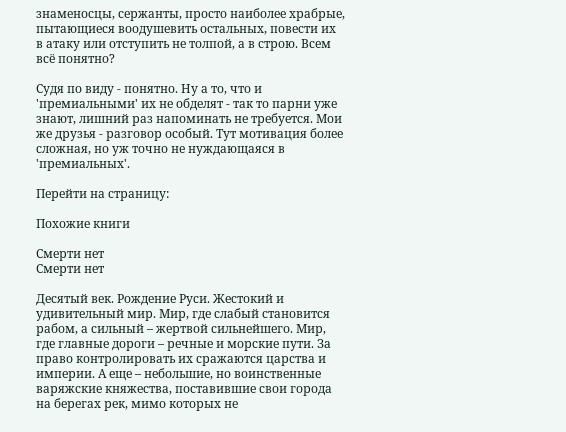знаменосцы, сержанты, просто наиболее храбрые, пытающиеся воодушевить остальных, повести их в атаку или отступить не толпой, а в строю. Всем всё понятно?

Судя по виду - понятно. Ну а то, что и 'премиальными' их не обделят - так то парни уже знают, лишний раз напоминать не требуется. Мои же друзья - разговор особый. Тут мотивация более сложная, но уж точно не нуждающаяся в 'премиальных'.

Перейти на страницу:

Похожие книги

Смерти нет
Смерти нет

Десятый век. Рождение Руси. Жестокий и удивительный мир. Мир, где слабый становится рабом, а сильный – жертвой сильнейшего. Мир, где главные дороги – речные и морские пути. За право контролировать их сражаются царства и империи. А еще – небольшие, но воинственные варяжские княжества, поставившие свои города на берегах рек, мимо которых не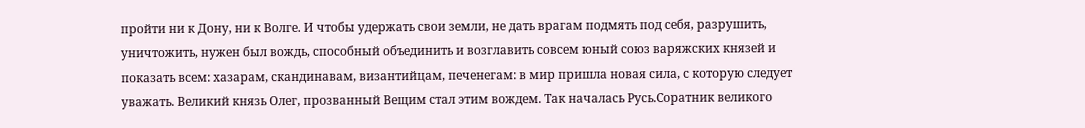пройти ни к Дону, ни к Волге. И чтобы удержать свои земли, не дать врагам подмять под себя, разрушить, уничтожить, нужен был вождь, способный объединить и возглавить совсем юный союз варяжских князей и показать всем: хазарам, скандинавам, византийцам, печенегам: в мир пришла новая сила, с которую следует уважать. Великий князь Олег, прозванный Вещим стал этим вождем. Так началась Русь.Соратник великого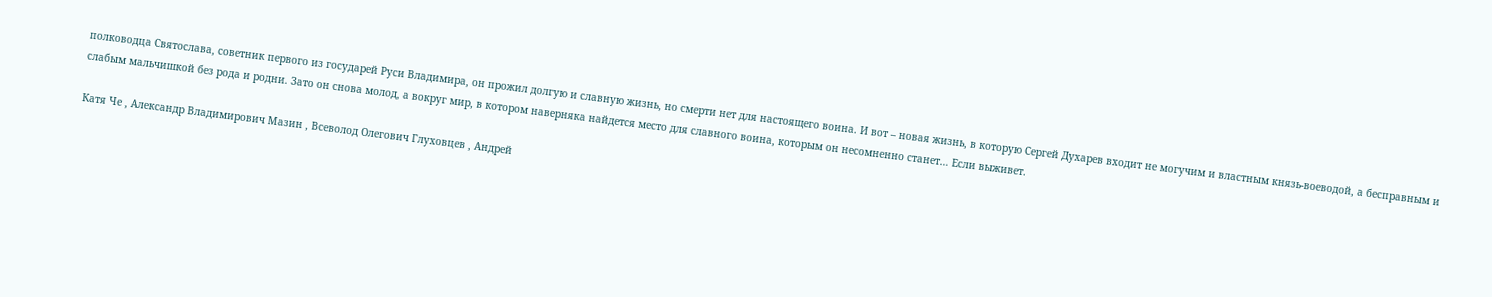полководца Святослава, советник первого из государей Руси Владимира, он прожил долгую и славную жизнь, но смерти нет для настоящего воина. И вот – новая жизнь, в которую Сергей Духарев входит не могучим и властным князь-воеводой, а бесправным и слабым мальчишкой без рода и родни. Зато он снова молод, а вокруг мир, в котором наверняка найдется место для славного воина, которым он несомненно станет… Если выживет.

Катя Че , Александр Владимирович Мазин , Всеволод Олегович Глуховцев , Андрей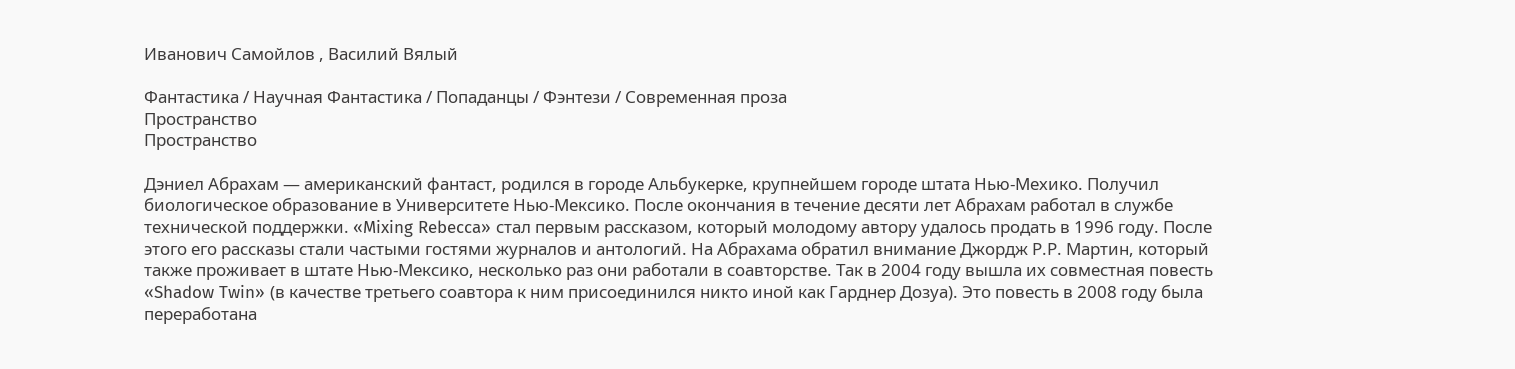Иванович Самойлов , Василий Вялый

Фантастика / Научная Фантастика / Попаданцы / Фэнтези / Современная проза
Пространство
Пространство

Дэниел Абрахам — американский фантаст, родился в городе Альбукерке, крупнейшем городе штата Нью-Мехико. Получил биологическое образование в Университете Нью-Мексико. После окончания в течение десяти лет Абрахам работал в службе технической поддержки. «Mixing Rebecca» стал первым рассказом, который молодому автору удалось продать в 1996 году. После этого его рассказы стали частыми гостями журналов и антологий. На Абрахама обратил внимание Джордж Р.Р. Мартин, который также проживает в штате Нью-Мексико, несколько раз они работали в соавторстве. Так в 2004 году вышла их совместная повесть «Shadow Twin» (в качестве третьего соавтора к ним присоединился никто иной как Гарднер Дозуа). Это повесть в 2008 году была переработана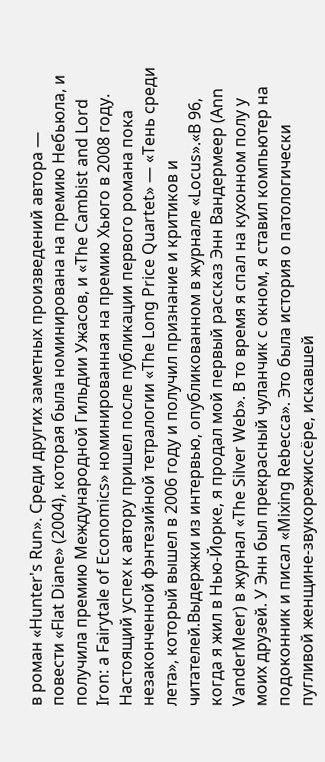в роман «Hunter's Run». Среди других заметных произведений автора — повести «Flat Diane» (2004), которая была номинирована на премию Небьюла, и получила премию Международной Гильдии Ужасов, и «The Cambist and Lord Iron: a Fairytale of Economics» номинированная на премию Хьюго в 2008 году. Настоящий успех к автору пришел после публикации первого романа пока незаконченной фэнтезийной тетралогии «The Long Price Quartet» — «Тень среди лета», который вышел в 2006 году и получил признание и критиков и читателей.Выдержки из интервью, опубликованном в журнале «Locus».«В 96, когда я жил в Нью-Йорке, я продал мой первый рассказ Энн Вандермеер (Ann VanderMeer) в журнал «The Silver Web». В то время я спал на кухонном полу у моих друзей. У Энн был прекрасный чуланчик с окном, я ставил компьютер на подоконник и писал «Mixing Rebecca». Это была история о патологически пугливой женщине-звукорежиссёре, искавшей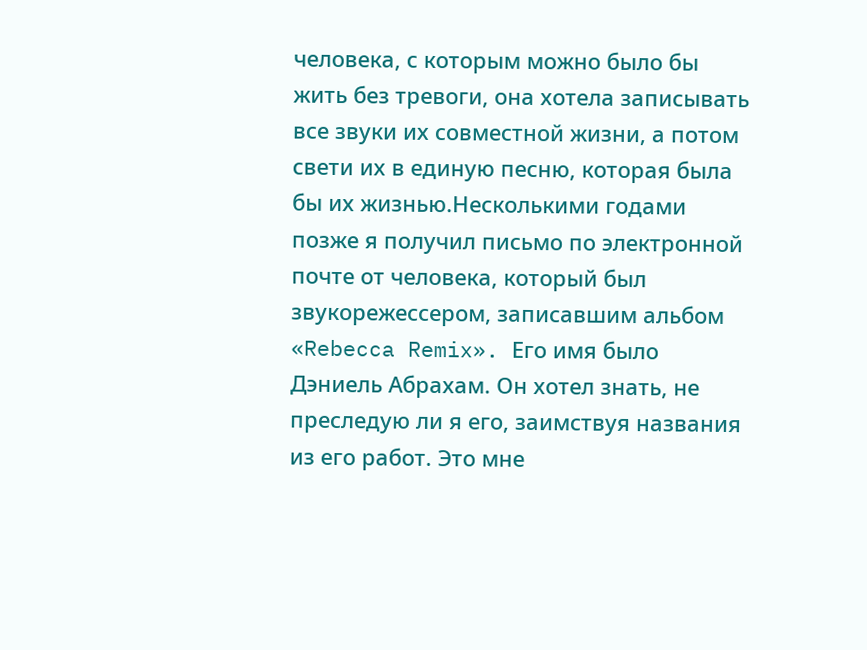человека, с которым можно было бы жить без тревоги, она хотела записывать все звуки их совместной жизни, а потом свети их в единую песню, которая была бы их жизнью.Несколькими годами позже я получил письмо по электронной почте от человека, который был звукорежессером, записавшим альбом «Rebecca Remix». Его имя было Дэниель Абрахам. Он хотел знать, не преследую ли я его, заимствуя названия из его работ. Это мне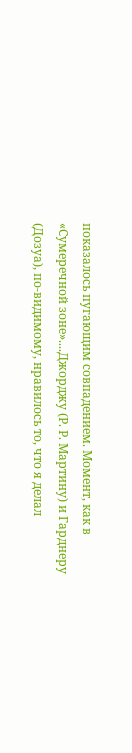показалось пугающим совпадением. Момент, как в «Сумеречной зоне»....Джорджу (Р. Р. Мартину) и Гарднеру (Дозуа), по-видимому, нравилось то, что я делал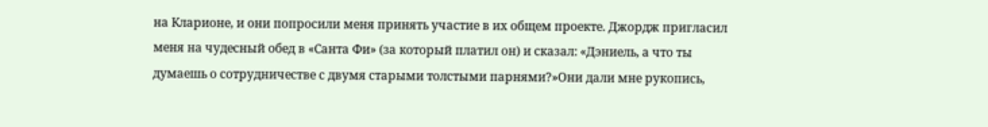на Кларионе, и они попросили меня принять участие в их общем проекте. Джордж пригласил меня на чудесный обед в «Санта Фи» (за который платил он) и сказал: «Дэниель, а что ты думаешь о сотрудничестве с двумя старыми толстыми парнями?»Они дали мне рукопись,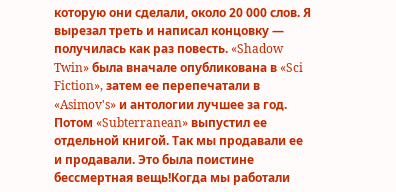которую они сделали, около 20 000 слов. Я вырезал треть и написал концовку — получилась как раз повесть. «Shadow Twin» была вначале опубликована в «Sci Fiction», затем ее перепечатали в «Asimov's» и антологии лучшее за год. Потом «Subterranean» выпустил ее отдельной книгой. Так мы продавали ее и продавали. Это была поистине бессмертная вещь!Когда мы работали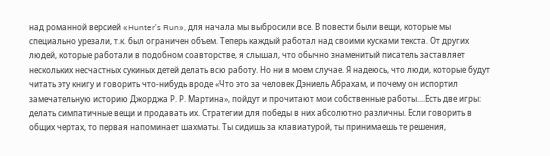над романной версией «Hunter's Run», для начала мы выбросили все. В повести были вещи, которые мы специально урезали, т.к. был ограничен объем. Теперь каждый работал над своими кусками текста. От других людей, которые работали в подобном соавторстве, я слышал, что обычно знаменитый писатель заставляет нескольких несчастных сукиных детей делать всю работу. Но ни в моем случае. Я надеюсь, что люди, которые будут читать эту книгу и говорить что-нибудь вроде «Что это за человек Дэниель Абрахам, и почему он испортил замечательную историю Джорджа Р. Р. Мартина», пойдут и прочитают мои собственные работы....Есть две игры: делать симпатичные вещи и продавать их. Стратегии для победы в них абсолютно различны. Если говорить в общих чертах, то первая напоминает шахматы. Ты сидишь за клавиатурой, ты принимаешь те решения,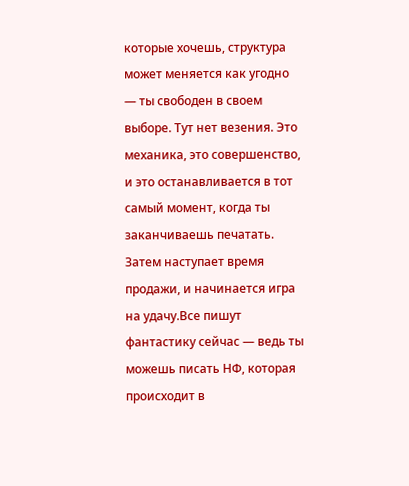которые хочешь, структура может меняется как угодно — ты свободен в своем выборе. Тут нет везения. Это механика, это совершенство, и это останавливается в тот самый момент, когда ты заканчиваешь печатать. Затем наступает время продажи, и начинается игра на удачу.Все пишут фантастику сейчас — ведь ты можешь писать НФ, которая происходит в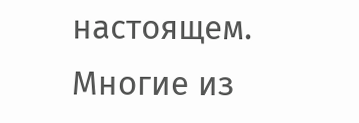настоящем. Многие из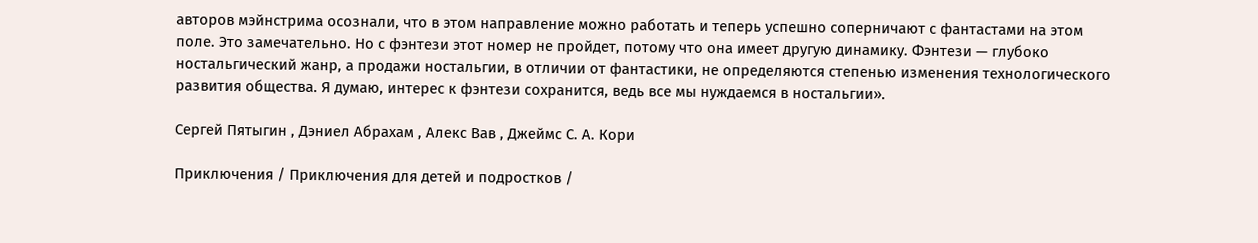авторов мэйнстрима осознали, что в этом направление можно работать и теперь успешно соперничают с фантастами на этом поле. Это замечательно. Но с фэнтези этот номер не пройдет, потому что она имеет другую динамику. Фэнтези — глубоко ностальгический жанр, а продажи ностальгии, в отличии от фантастики, не определяются степенью изменения технологического развития общества. Я думаю, интерес к фэнтези сохранится, ведь все мы нуждаемся в ностальгии».

Сергей Пятыгин , Дэниел Абрахам , Алекс Вав , Джеймс С. А. Кори

Приключения / Приключения для детей и подростков /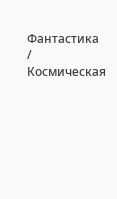Фантастика / Космическая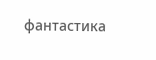фантастика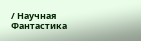/ Научная Фантастика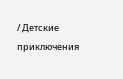/ Детские приключения